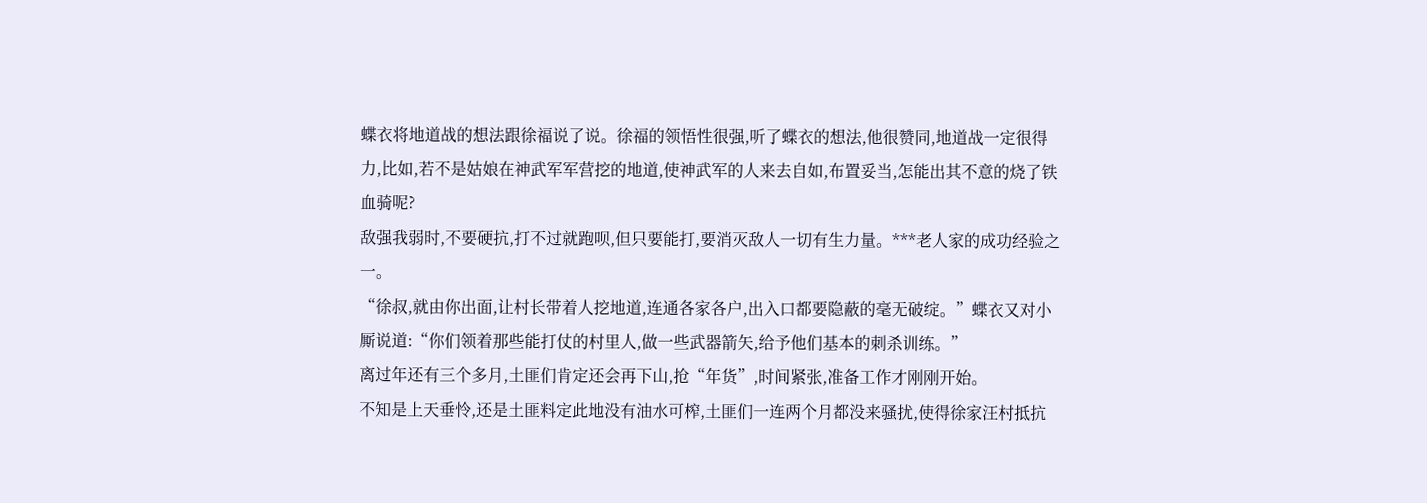蝶衣将地道战的想法跟徐福说了说。徐福的领悟性很强,听了蝶衣的想法,他很赞同,地道战一定很得力,比如,若不是姑娘在神武军军营挖的地道,使神武军的人来去自如,布置妥当,怎能出其不意的烧了铁血骑呢?
敌强我弱时,不要硬抗,打不过就跑呗,但只要能打,要消灭敌人一切有生力量。***老人家的成功经验之一。
“徐叔,就由你出面,让村长带着人挖地道,连通各家各户,出入口都要隐蔽的毫无破绽。”蝶衣又对小厮说道:“你们领着那些能打仗的村里人,做一些武器箭矢,给予他们基本的刺杀训练。”
离过年还有三个多月,土匪们肯定还会再下山,抢“年货”,时间紧张,准备工作才刚刚开始。
不知是上天垂怜,还是土匪料定此地没有油水可榨,土匪们一连两个月都没来骚扰,使得徐家汪村抵抗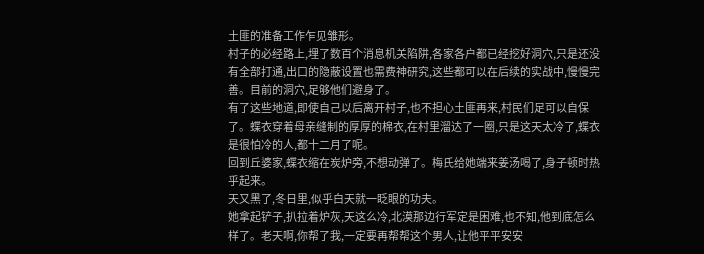土匪的准备工作乍见雏形。
村子的必经路上,埋了数百个消息机关陷阱,各家各户都已经挖好洞穴,只是还没有全部打通,出口的隐蔽设置也需费神研究,这些都可以在后续的实战中,慢慢完善。目前的洞穴,足够他们避身了。
有了这些地道,即使自己以后离开村子,也不担心土匪再来,村民们足可以自保了。蝶衣穿着母亲缝制的厚厚的棉衣,在村里溜达了一圈,只是这天太冷了,蝶衣是很怕冷的人,都十二月了呢。
回到丘婆家,蝶衣缩在炭炉旁,不想动弹了。梅氏给她端来姜汤喝了,身子顿时热乎起来。
天又黑了,冬日里,似乎白天就一眨眼的功夫。
她拿起铲子,扒拉着炉灰,天这么冷,北漠那边行军定是困难,也不知,他到底怎么样了。老天啊,你帮了我,一定要再帮帮这个男人,让他平平安安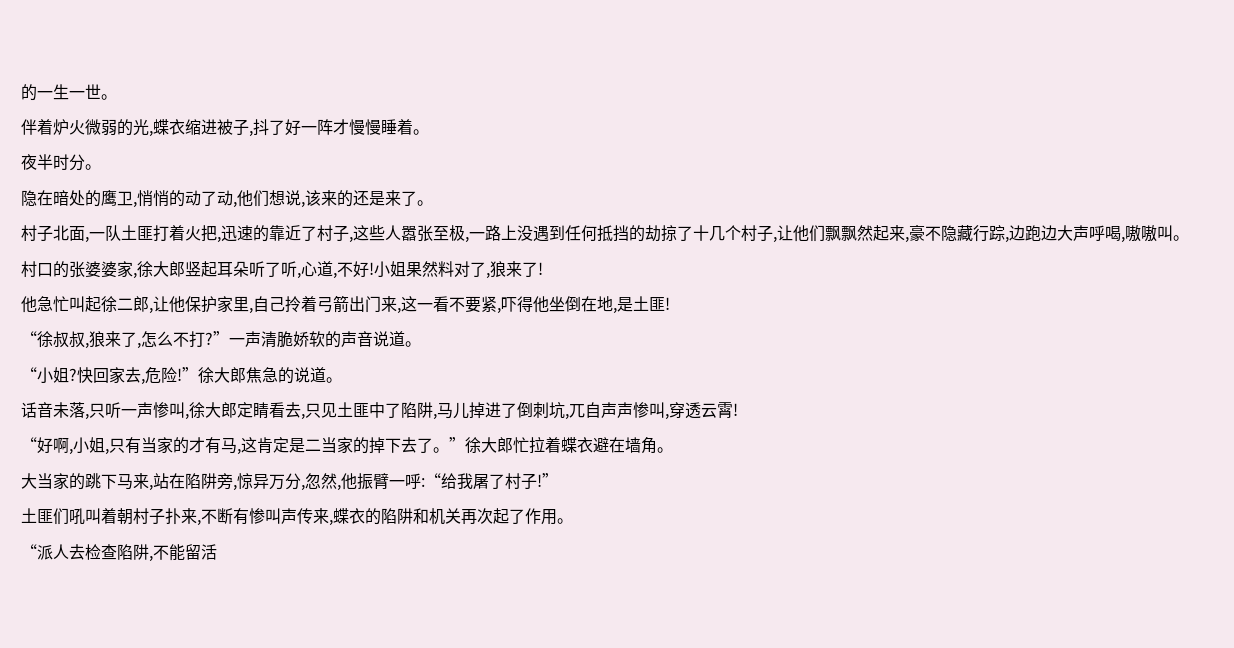的一生一世。
伴着炉火微弱的光,蝶衣缩进被子,抖了好一阵才慢慢睡着。
夜半时分。
隐在暗处的鹰卫,悄悄的动了动,他们想说,该来的还是来了。
村子北面,一队土匪打着火把,迅速的靠近了村子,这些人嚣张至极,一路上没遇到任何抵挡的劫掠了十几个村子,让他们飘飘然起来,豪不隐藏行踪,边跑边大声呼喝,嗷嗷叫。
村口的张婆婆家,徐大郎竖起耳朵听了听,心道,不好!小姐果然料对了,狼来了!
他急忙叫起徐二郎,让他保护家里,自己拎着弓箭出门来,这一看不要紧,吓得他坐倒在地,是土匪!
“徐叔叔,狼来了,怎么不打?”一声清脆娇软的声音说道。
“小姐?快回家去,危险!”徐大郎焦急的说道。
话音未落,只听一声惨叫,徐大郎定睛看去,只见土匪中了陷阱,马儿掉进了倒刺坑,兀自声声惨叫,穿透云霄!
“好啊,小姐,只有当家的才有马,这肯定是二当家的掉下去了。”徐大郎忙拉着蝶衣避在墙角。
大当家的跳下马来,站在陷阱旁,惊异万分,忽然,他振臂一呼:“给我屠了村子!”
土匪们吼叫着朝村子扑来,不断有惨叫声传来,蝶衣的陷阱和机关再次起了作用。
“派人去检查陷阱,不能留活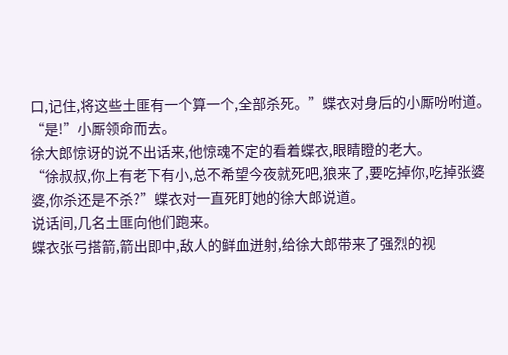口,记住,将这些土匪有一个算一个,全部杀死。”蝶衣对身后的小厮吩咐道。
“是!”小厮领命而去。
徐大郎惊讶的说不出话来,他惊魂不定的看着蝶衣,眼睛瞪的老大。
“徐叔叔,你上有老下有小,总不希望今夜就死吧,狼来了,要吃掉你,吃掉张婆婆,你杀还是不杀?”蝶衣对一直死盯她的徐大郎说道。
说话间,几名土匪向他们跑来。
蝶衣张弓搭箭,箭出即中,敌人的鲜血迸射,给徐大郎带来了强烈的视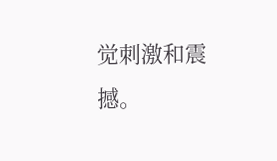觉刺激和震撼。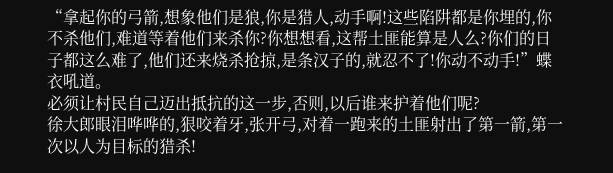“拿起你的弓箭,想象他们是狼,你是猎人,动手啊!这些陷阱都是你埋的,你不杀他们,难道等着他们来杀你?你想想看,这帮土匪能算是人么?你们的日子都这么难了,他们还来烧杀抢掠,是条汉子的,就忍不了!你动不动手!”蝶衣吼道。
必须让村民自己迈出抵抗的这一步,否则,以后谁来护着他们呢?
徐大郎眼泪哗哗的,狠咬着牙,张开弓,对着一跑来的土匪射出了第一箭,第一次以人为目标的猎杀!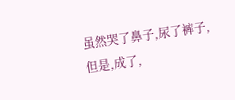虽然哭了鼻子,尿了裤子,但是,成了,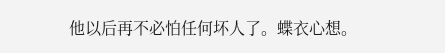他以后再不必怕任何坏人了。蝶衣心想。